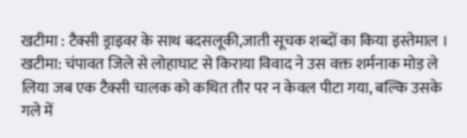खटीमा : टैक्सी ड्राइवर के साथ बदसलूकी,जाती सूचक शब्दों का किया इस्तेमाल ।
खटीमा: चंपावत जिले से लोहाघाट से किराया विवाद ने उस वक्त शर्मनाक मोड़ ले लिया जब एक टैक्सी चालक को कथित तौर पर न केवल पीटा गया, बल्कि उसके गले में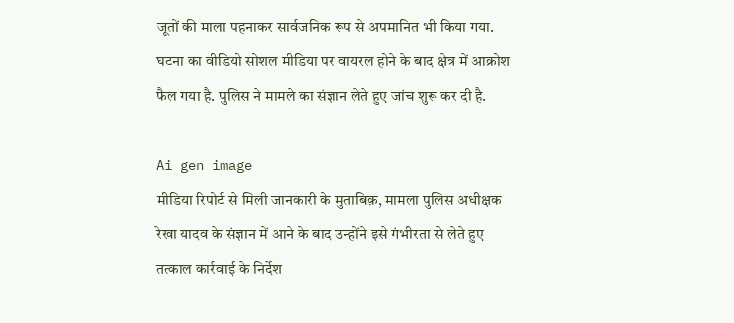जूतों की माला पहनाकर सार्वजनिक रूप से अपमानित भी किया गया. घटना का वीडियो सोशल मीडिया पर वायरल होने के बाद क्षेत्र में आक्रोश फैल गया है. पुलिस ने मामले का संज्ञान लेते हुए जांच शुरू कर दी है.

Ai gen image
मीडिया रिपोर्ट से मिली जानकारी के मुताबिक़, मामला पुलिस अधीक्षक रेखा यादव के संज्ञान में आने के बाद उन्होंने इसे गंभीरता से लेते हुए तत्काल कार्रवाई के निर्देश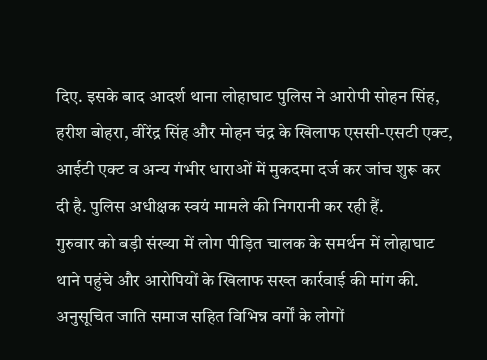दिए. इसके बाद आदर्श थाना लोहाघाट पुलिस ने आरोपी सोहन सिंह, हरीश बोहरा, वीरेंद्र सिंह और मोहन चंद्र के खिलाफ एससी-एसटी एक्ट, आईटी एक्ट व अन्य गंभीर धाराओं में मुकदमा दर्ज कर जांच शुरू कर दी है. पुलिस अधीक्षक स्वयं मामले की निगरानी कर रही हैं.
गुरुवार को बड़ी संख्या में लोग पीड़ित चालक के समर्थन में लोहाघाट थाने पहुंचे और आरोपियों के खिलाफ सख्त कार्रवाई की मांग की. अनुसूचित जाति समाज सहित विभिन्न वर्गों के लोगों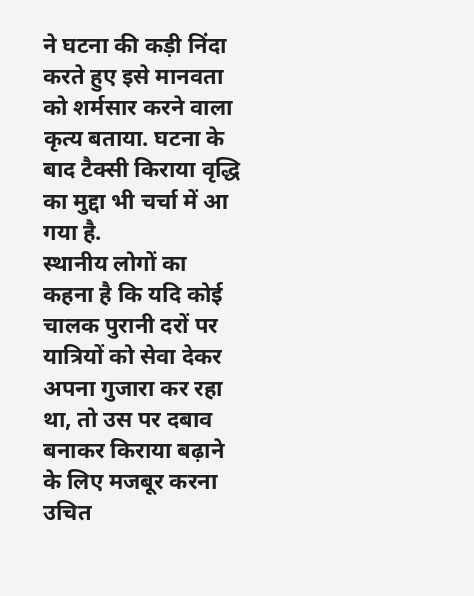ने घटना की कड़ी निंदा करते हुए इसे मानवता को शर्मसार करने वाला कृत्य बताया. घटना के बाद टैक्सी किराया वृद्धि का मुद्दा भी चर्चा में आ गया है.
स्थानीय लोगों का कहना है कि यदि कोई चालक पुरानी दरों पर यात्रियों को सेवा देकर अपना गुजारा कर रहा था, तो उस पर दबाव बनाकर किराया बढ़ाने के लिए मजबूर करना उचित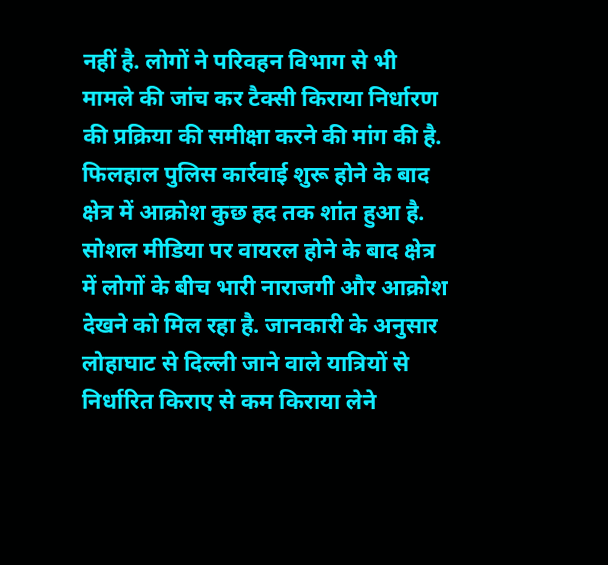नहीं है. लोगों ने परिवहन विभाग से भी मामले की जांच कर टैक्सी किराया निर्धारण की प्रक्रिया की समीक्षा करने की मांग की है. फिलहाल पुलिस कार्रवाई शुरू होने के बाद क्षेत्र में आक्रोश कुछ हद तक शांत हुआ है.
सोशल मीडिया पर वायरल होने के बाद क्षेत्र में लोगों के बीच भारी नाराजगी और आक्रोश देखने को मिल रहा है. जानकारी के अनुसार लोहाघाट से दिल्ली जाने वाले यात्रियों से निर्धारित किराए से कम किराया लेने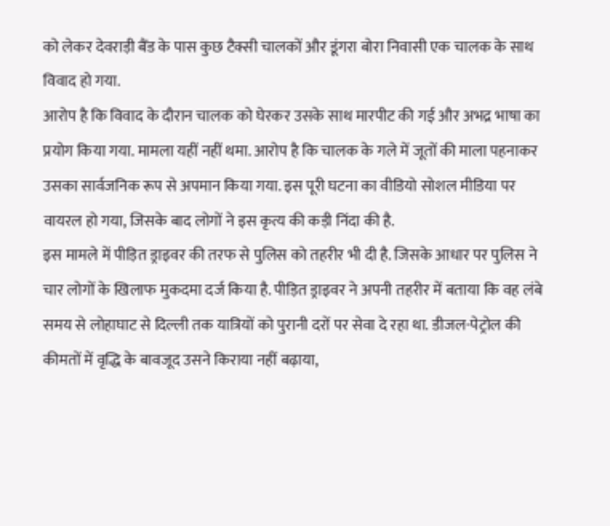को लेकर देवराड़ी बैंड के पास कुछ टैक्सी चालकों और डूंगरा बोरा निवासी एक चालक के साथ विवाद हो गया.
आरोप है कि विवाद के दौरान चालक को घेरकर उसके साथ मारपीट की गई और अभद्र भाषा का प्रयोग किया गया. मामला यहीं नहीं थमा. आरोप है कि चालक के गले में जूतों की माला पहनाकर उसका सार्वजनिक रूप से अपमान किया गया. इस पूरी घटना का वीडियो सोशल मीडिया पर वायरल हो गया, जिसके बाद लोगों ने इस कृत्य की कड़ी निंदा की है.
इस मामले में पीड़ित ड्राइवर की तरफ से पुलिस को तहरीर भी दी है. जिसके आधार पर पुलिस ने चार लोगों के खिलाफ मुकदमा दर्ज किया है. पीड़ित ड्राइवर ने अपनी तहरीर में बताया कि वह लंबे समय से लोहाघाट से दिल्ली तक यात्रियों को पुरानी दरों पर सेवा दे रहा था. डीजल-पेट्रोल की कीमतों में वृद्धि के बावजूद उसने किराया नहीं बढ़ाया,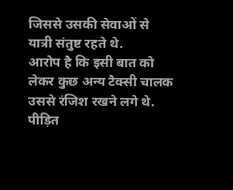जिससे उसकी सेवाओं से यात्री संतुष्ट रहते थे.
आरोप है कि इसी बात को लेकर कुछ अन्य टैक्सी चालक उससे रंजिश रखने लगे थे. पीड़ित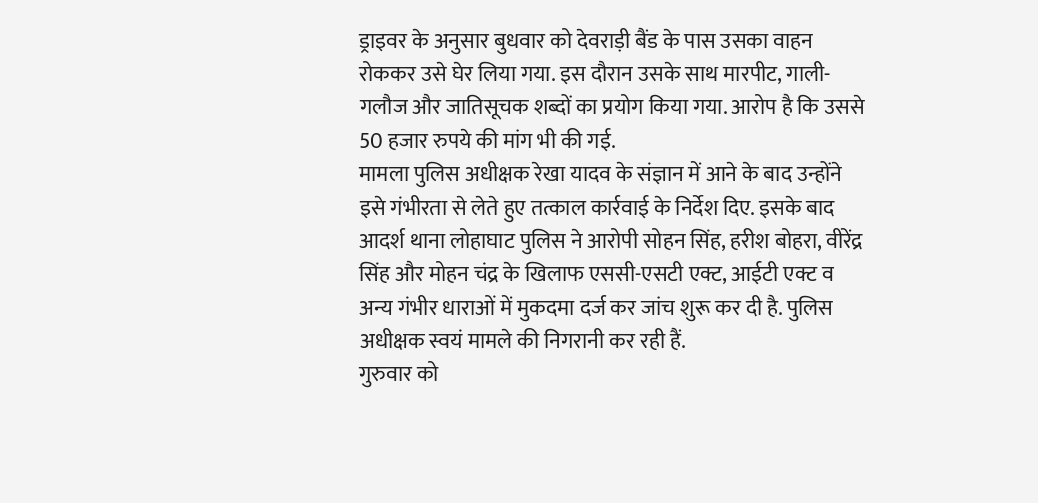ड्राइवर के अनुसार बुधवार को देवराड़ी बैंड के पास उसका वाहन रोककर उसे घेर लिया गया. इस दौरान उसके साथ मारपीट, गाली-गलौज और जातिसूचक शब्दों का प्रयोग किया गया. आरोप है कि उससे 50 हजार रुपये की मांग भी की गई.
मामला पुलिस अधीक्षक रेखा यादव के संज्ञान में आने के बाद उन्होंने इसे गंभीरता से लेते हुए तत्काल कार्रवाई के निर्देश दिए. इसके बाद आदर्श थाना लोहाघाट पुलिस ने आरोपी सोहन सिंह, हरीश बोहरा, वीरेंद्र सिंह और मोहन चंद्र के खिलाफ एससी-एसटी एक्ट, आईटी एक्ट व अन्य गंभीर धाराओं में मुकदमा दर्ज कर जांच शुरू कर दी है. पुलिस अधीक्षक स्वयं मामले की निगरानी कर रही हैं.
गुरुवार को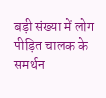बड़ी संख्या में लोग पीड़ित चालक के समर्थन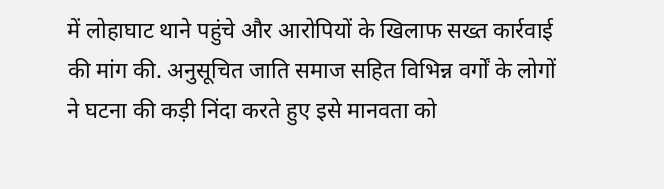में लोहाघाट थाने पहुंचे और आरोपियों के खिलाफ सख्त कार्रवाई की मांग की. अनुसूचित जाति समाज सहित विभिन्न वर्गों के लोगों ने घटना की कड़ी निंदा करते हुए इसे मानवता को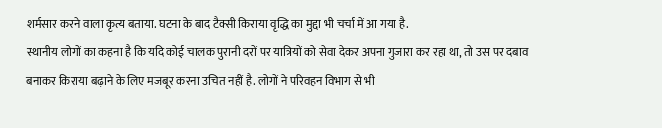शर्मसार करने वाला कृत्य बताया. घटना के बाद टैक्सी किराया वृद्धि का मुद्दा भी चर्चा में आ गया है.
स्थानीय लोगों का कहना है कि यदि कोई चालक पुरानी दरों पर यात्रियों को सेवा देकर अपना गुजारा कर रहा था, तो उस पर दबाव बनाकर किराया बढ़ाने के लिए मजबूर करना उचित नहीं है. लोगों ने परिवहन विभाग से भी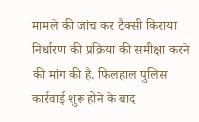मामले की जांच कर टैक्सी किराया निर्धारण की प्रक्रिया की समीक्षा करने की मांग की है. फिलहाल पुलिस कार्रवाई शुरू होने के बाद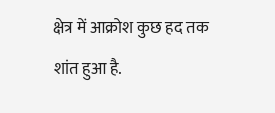क्षेत्र में आक्रोश कुछ हद तक शांत हुआ है.